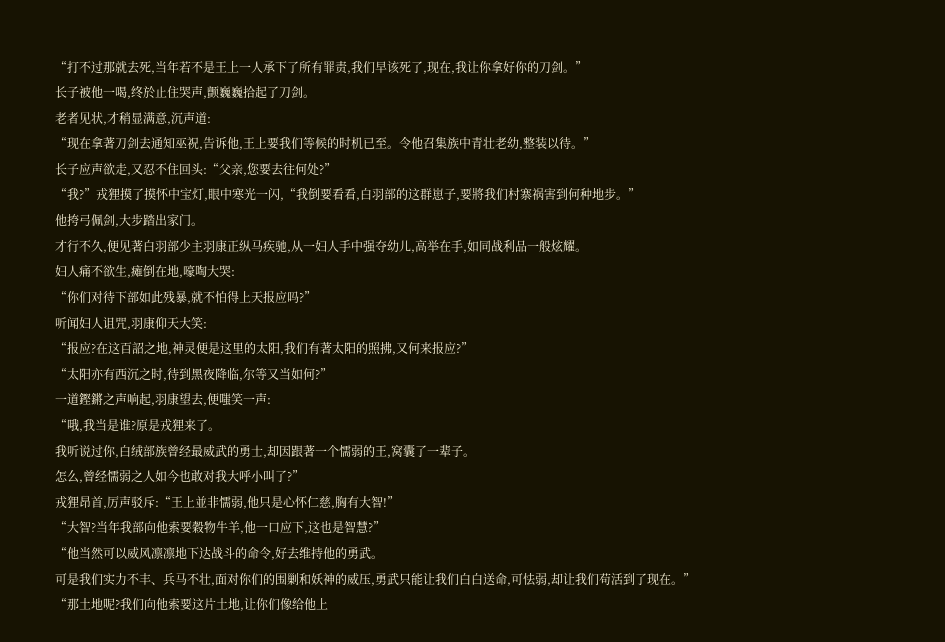“打不过那就去死,当年若不是王上一人承下了所有罪责,我们早该死了,现在,我让你拿好你的刀剑。”
长子被他一喝,终於止住哭声,颤巍巍拾起了刀剑。
老者见状,才稍显满意,沉声道:
“现在拿著刀剑去通知巫祝,告诉他,王上要我们等候的时机已至。令他召集族中青壮老幼,整装以待。”
长子应声欲走,又忍不住回头:“父亲,您要去往何处?”
“我?”戎狸摸了摸怀中宝灯,眼中寒光一闪,“我倒要看看,白羽部的这群崽子,要將我们村寨祸害到何种地步。”
他挎弓佩剑,大步踏出家门。
才行不久,便见著白羽部少主羽康正纵马疾驰,从一妇人手中强夺幼儿,高举在手,如同战利品一般炫耀。
妇人痛不欲生,瘫倒在地,嚎啕大哭:
“你们对待下部如此残暴,就不怕得上天报应吗?”
听闻妇人诅咒,羽康仰天大笑:
“报应?在这百詔之地,神灵便是这里的太阳,我们有著太阳的照拂,又何来报应?”
“太阳亦有西沉之时,待到黑夜降临,尔等又当如何?”
一道鏗鏘之声响起,羽康望去,便嗤笑一声:
“哦,我当是谁?原是戎狸来了。
我听说过你,白绒部族曾经最威武的勇士,却因跟著一个懦弱的王,窝囊了一辈子。
怎么,曾经懦弱之人如今也敢对我大呼小叫了?”
戎狸昂首,厉声驳斥:“王上並非懦弱,他只是心怀仁慈,胸有大智!”
“大智?当年我部向他索要穀物牛羊,他一口应下,这也是智慧?”
“他当然可以威风凛凛地下达战斗的命令,好去维持他的勇武。
可是我们实力不丰、兵马不壮,面对你们的围剿和妖神的威压,勇武只能让我们白白送命,可怯弱,却让我们苟活到了现在。”
“那土地呢?我们向他索要这片土地,让你们像给他上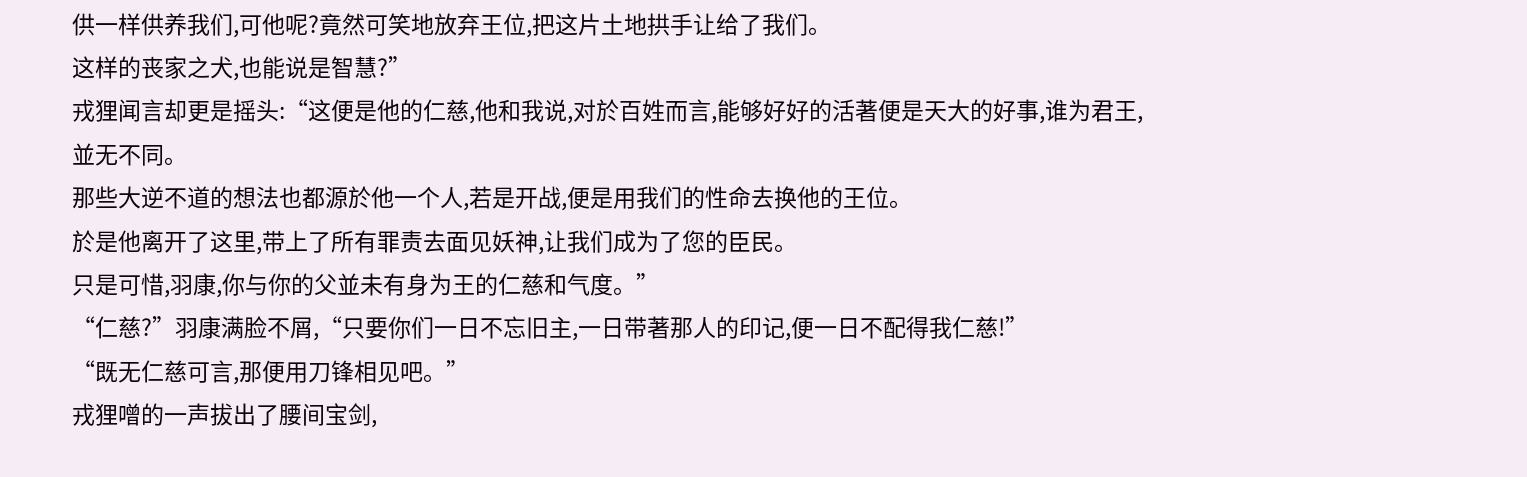供一样供养我们,可他呢?竟然可笑地放弃王位,把这片土地拱手让给了我们。
这样的丧家之犬,也能说是智慧?”
戎狸闻言却更是摇头:“这便是他的仁慈,他和我说,对於百姓而言,能够好好的活著便是天大的好事,谁为君王,並无不同。
那些大逆不道的想法也都源於他一个人,若是开战,便是用我们的性命去换他的王位。
於是他离开了这里,带上了所有罪责去面见妖神,让我们成为了您的臣民。
只是可惜,羽康,你与你的父並未有身为王的仁慈和气度。”
“仁慈?”羽康满脸不屑,“只要你们一日不忘旧主,一日带著那人的印记,便一日不配得我仁慈!”
“既无仁慈可言,那便用刀锋相见吧。”
戎狸噌的一声拔出了腰间宝剑,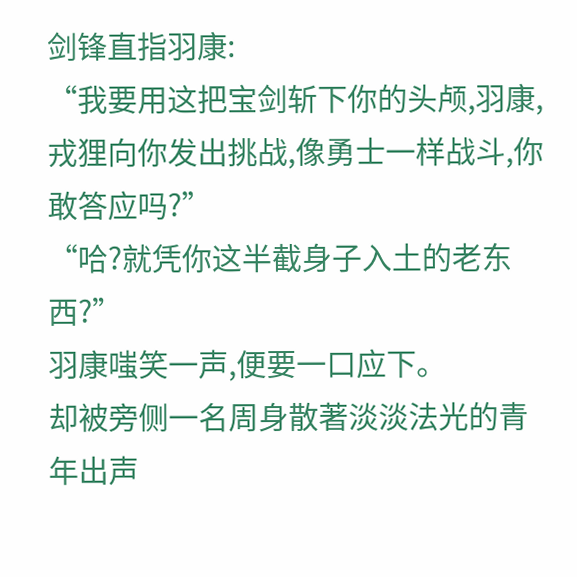剑锋直指羽康:
“我要用这把宝剑斩下你的头颅,羽康,戎狸向你发出挑战,像勇士一样战斗,你敢答应吗?”
“哈?就凭你这半截身子入土的老东西?”
羽康嗤笑一声,便要一口应下。
却被旁侧一名周身散著淡淡法光的青年出声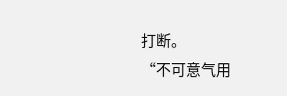打断。
“不可意气用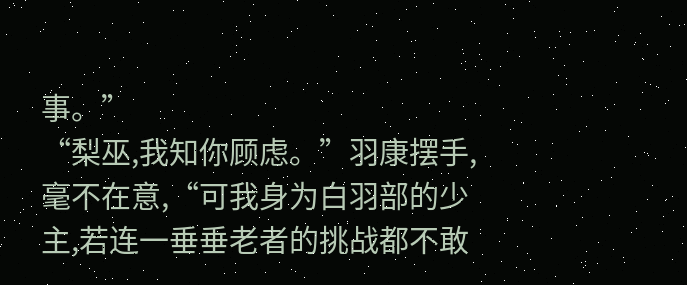事。”
“梨巫,我知你顾虑。”羽康摆手,毫不在意,“可我身为白羽部的少主,若连一垂垂老者的挑战都不敢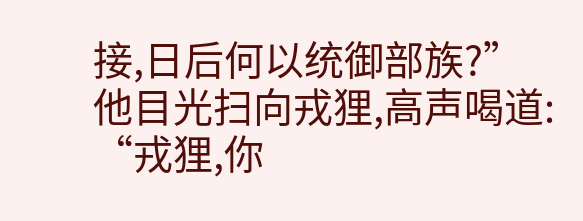接,日后何以统御部族?”
他目光扫向戎狸,高声喝道:
“戎狸,你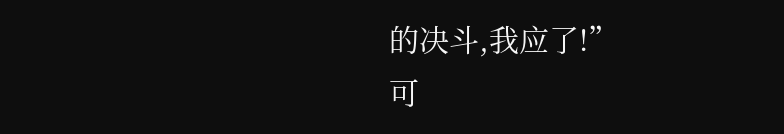的决斗,我应了!”
可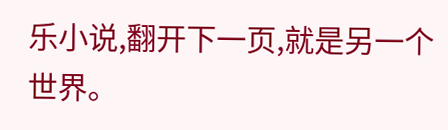乐小说,翻开下一页,就是另一个世界。